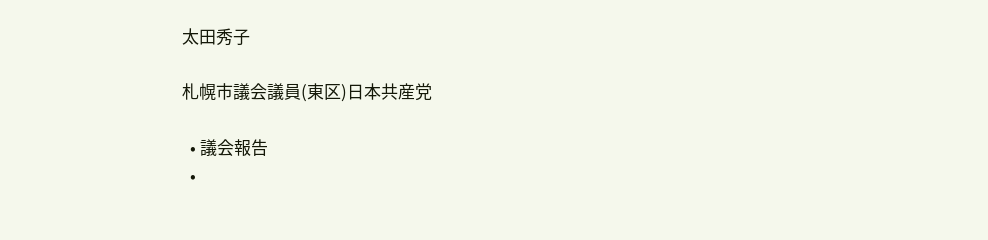太田秀子

札幌市議会議員(東区)日本共産党

  • 議会報告
  •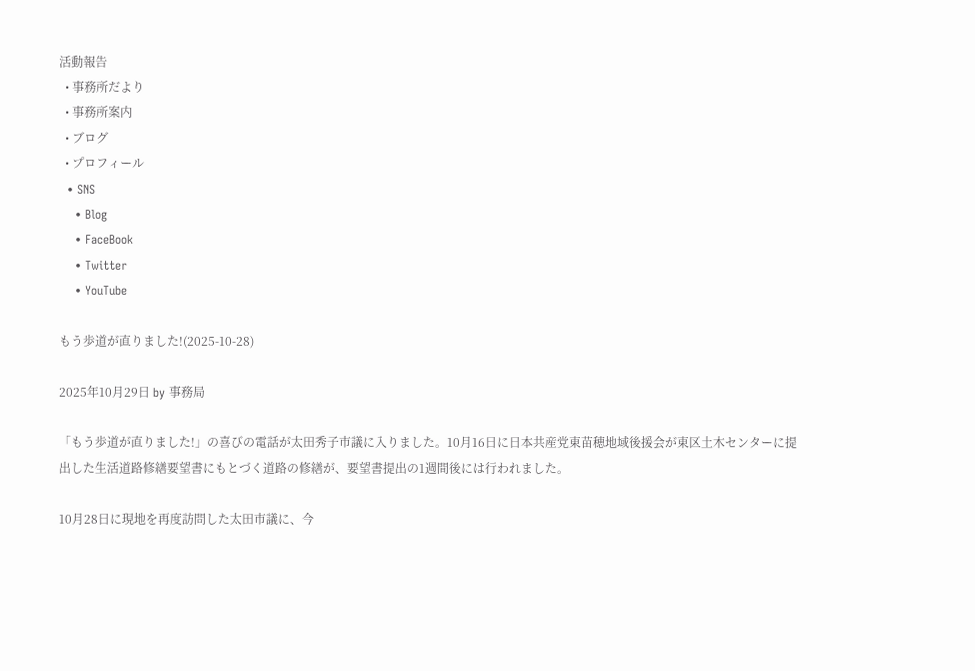活動報告
  • 事務所だより
  • 事務所案内
  • ブログ
  • プロフィール
  • SNS
    • Blog
    • FaceBook
    • Twitter
    • YouTube

もう歩道が直りました!(2025-10-28)

2025年10月29日 by 事務局

「もう歩道が直りました!」の喜びの電話が太田秀子市議に入りました。10月16日に日本共産党東苗穂地域後援会が東区土木センターに提出した生活道路修繕要望書にもとづく道路の修繕が、要望書提出の1週間後には行われました。

10月28日に現地を再度訪問した太田市議に、今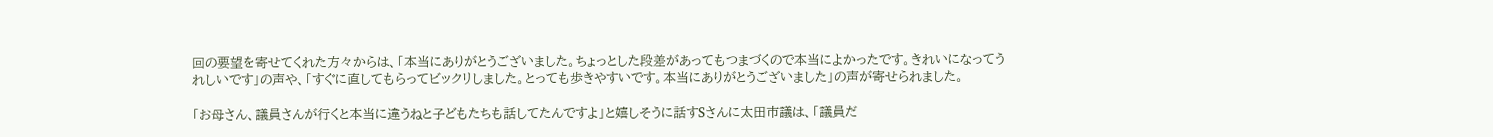回の要望を寄せてくれた方々からは、「本当にありがとうございました。ちょっとした段差があってもつまづくので本当によかったです。きれいになってうれしいです」の声や、「すぐに直してもらってビックリしました。とっても歩きやすいです。本当にありがとうございました」の声が寄せられました。

「お母さん、議員さんが行くと本当に違うねと子どもたちも話してたんですよ」と嬉しそうに話すSさんに太田市議は、「議員だ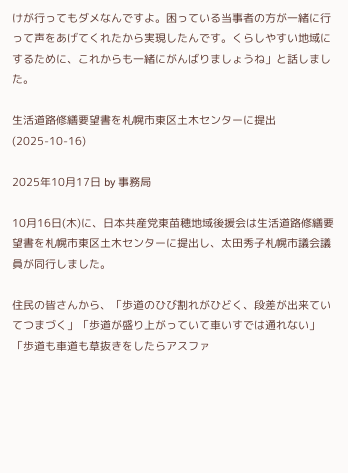けが行ってもダメなんですよ。困っている当事者の方が一緒に行って声をあげてくれたから実現したんです。くらしやすい地域にするために、これからも一緒にがんばりましょうね」と話しました。

生活道路修繕要望書を札幌市東区土木センターに提出(2025-10-16)

2025年10月17日 by 事務局

10月16日(木)に、日本共産党東苗穂地域後援会は生活道路修繕要望書を札幌市東区土木センターに提出し、太田秀子札幌市議会議員が同行しました。

住民の皆さんから、「歩道のひび割れがひどく、段差が出来ていてつまづく」「歩道が盛り上がっていて車いすでは通れない」「歩道も車道も草抜きをしたらアスファ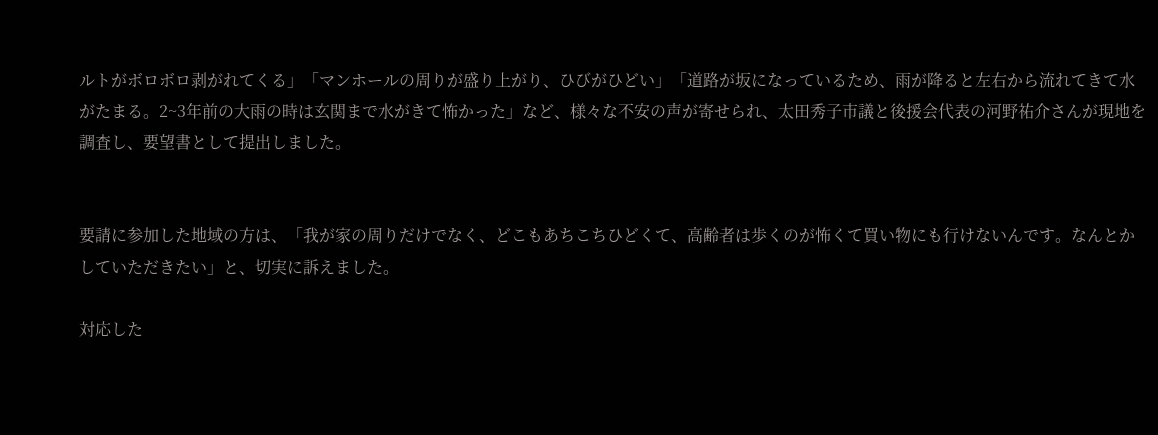ルトがボロボロ剥がれてくる」「マンホールの周りが盛り上がり、ひびがひどい」「道路が坂になっているため、雨が降ると左右から流れてきて水がたまる。2~3年前の大雨の時は玄関まで水がきて怖かった」など、様々な不安の声が寄せられ、太田秀子市議と後援会代表の河野祐介さんが現地を調査し、要望書として提出しました。


要請に参加した地域の方は、「我が家の周りだけでなく、どこもあちこちひどくて、高齢者は歩くのが怖くて買い物にも行けないんです。なんとかしていただきたい」と、切実に訴えました。

対応した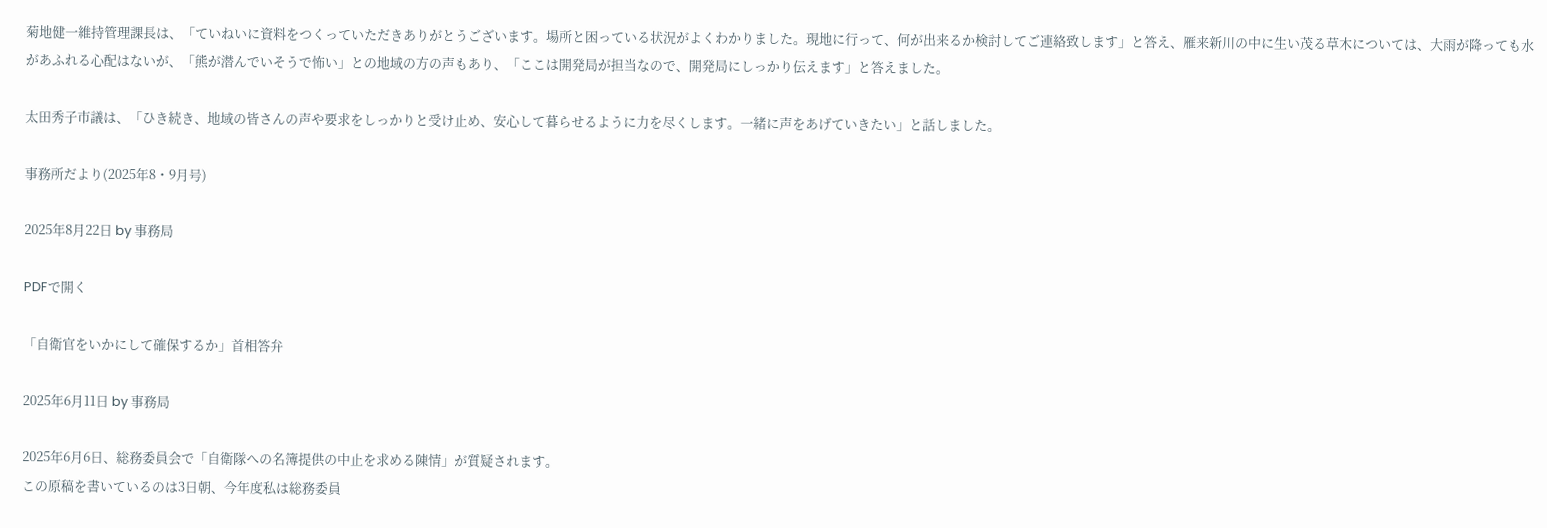菊地健一維持管理課長は、「ていねいに資料をつくっていただきありがとうございます。場所と困っている状況がよくわかりました。現地に行って、何が出来るか検討してご連絡致します」と答え、雁来新川の中に生い茂る草木については、大雨が降っても水があふれる心配はないが、「熊が潜んでいそうで怖い」との地域の方の声もあり、「ここは開発局が担当なので、開発局にしっかり伝えます」と答えました。

太田秀子市議は、「ひき続き、地域の皆さんの声や要求をしっかりと受け止め、安心して暮らせるように力を尽くします。一緒に声をあげていきたい」と話しました。

事務所だより(2025年8・9月号)

2025年8月22日 by 事務局

PDFで開く

「自衛官をいかにして確保するか」首相答弁

2025年6月11日 by 事務局

2025年6月6日、総務委員会で「自衛隊への名簿提供の中止を求める陳情」が質疑されます。
この原稿を書いているのは3日朝、今年度私は総務委員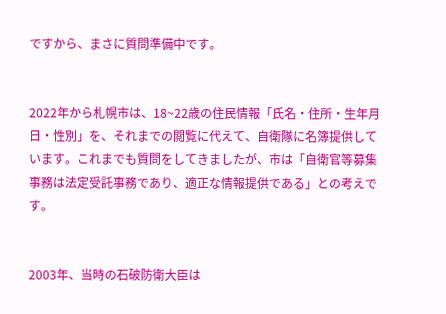ですから、まさに質問準備中です。


2022年から札幌市は、18~22歳の住民情報「氏名・住所・生年月日・性別」を、それまでの閲覧に代えて、自衛隊に名簿提供しています。これまでも質問をしてきましたが、市は「自衛官等募集事務は法定受託事務であり、適正な情報提供である」との考えです。


2003年、当時の石破防衛大臣は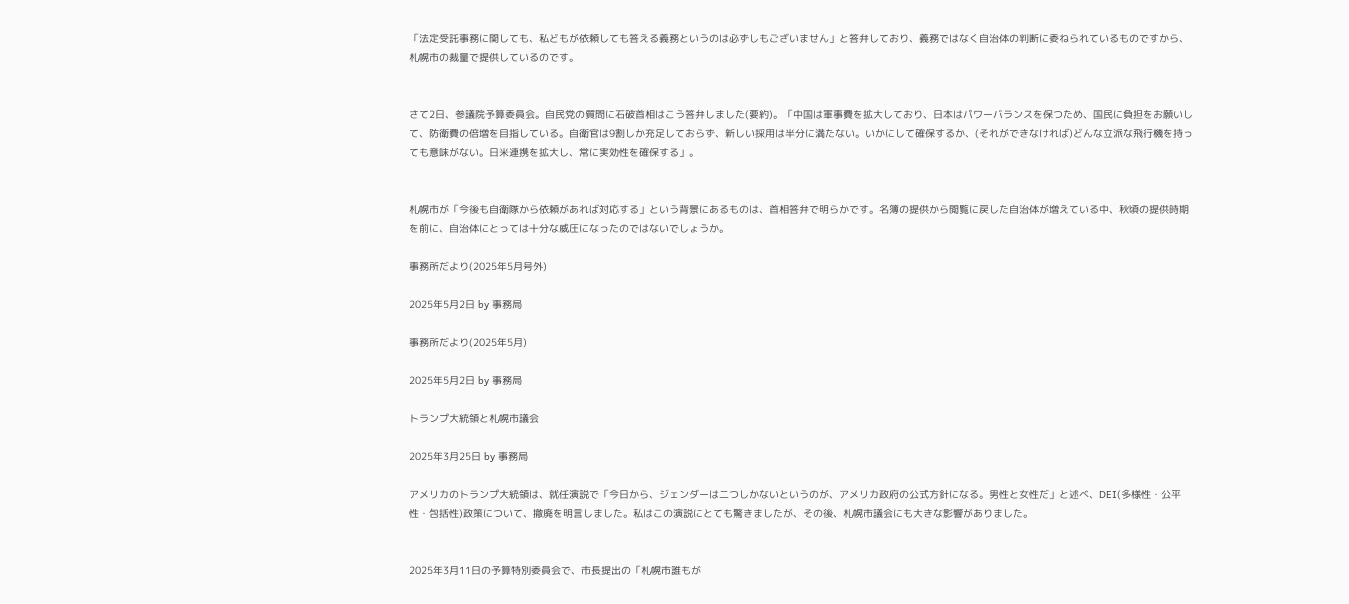「法定受託事務に関しても、私どもが依頼しても答える義務というのは必ずしもございません」と答弁しており、義務ではなく自治体の判断に委ねられているものですから、札幌市の裁量で提供しているのです。


さて2日、参議院予算委員会。自民党の質問に石破首相はこう答弁しました(要約)。「中国は軍事費を拡大しており、日本はパワーバランスを保つため、国民に負担をお願いして、防衛費の倍増を目指している。自衛官は9割しか充足しておらず、新しい採用は半分に満たない。いかにして確保するか、(それができなければ)どんな立派な飛行機を持っても意味がない。日米連携を拡大し、常に実効性を確保する」。


札幌市が「今後も自衛隊から依頼があれば対応する」という背景にあるものは、首相答弁で明らかです。名簿の提供から閲覧に戻した自治体が増えている中、秋頃の提供時期を前に、自治体にとっては十分な威圧になったのではないでしょうか。

事務所だより(2025年5月号外)

2025年5月2日 by 事務局

事務所だより(2025年5月)

2025年5月2日 by 事務局

トランプ大統領と札幌市議会

2025年3月25日 by 事務局

アメリカのトランプ大統領は、就任演説で「今日から、ジェンダーは二つしかないというのが、アメリカ政府の公式方針になる。男性と女性だ」と述べ、DEI(多様性・公平性・包括性)政策について、撤廃を明言しました。私はこの演説にとても驚きましたが、その後、札幌市議会にも大きな影響がありました。


2025年3月11日の予算特別委員会で、市長提出の「札幌市誰もが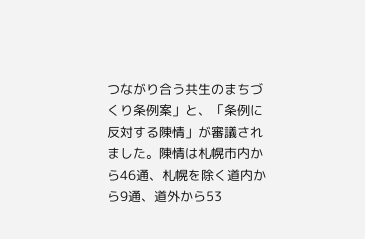つながり合う共生のまちづくり条例案」と、「条例に反対する陳情」が審議されました。陳情は札幌市内から46通、札幌を除く道内から9通、道外から53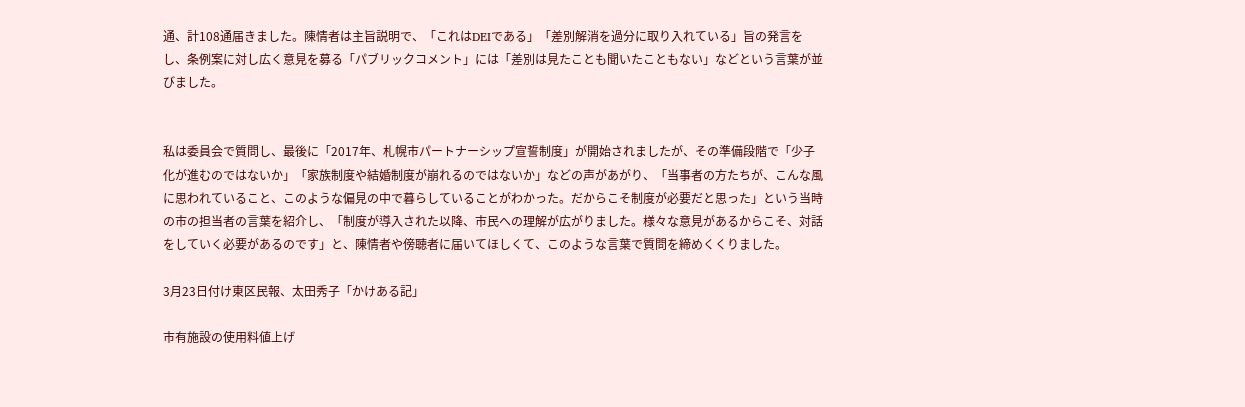通、計108通届きました。陳情者は主旨説明で、「これはDEIである」「差別解消を過分に取り入れている」旨の発言をし、条例案に対し広く意見を募る「パブリックコメント」には「差別は見たことも聞いたこともない」などという言葉が並びました。


私は委員会で質問し、最後に「2017年、札幌市パートナーシップ宣誓制度」が開始されましたが、その準備段階で「少子化が進むのではないか」「家族制度や結婚制度が崩れるのではないか」などの声があがり、「当事者の方たちが、こんな風に思われていること、このような偏見の中で暮らしていることがわかった。だからこそ制度が必要だと思った」という当時の市の担当者の言葉を紹介し、「制度が導入された以降、市民への理解が広がりました。様々な意見があるからこそ、対話をしていく必要があるのです」と、陳情者や傍聴者に届いてほしくて、このような言葉で質問を締めくくりました。

3月23日付け東区民報、太田秀子「かけある記」

市有施設の使用料値上げ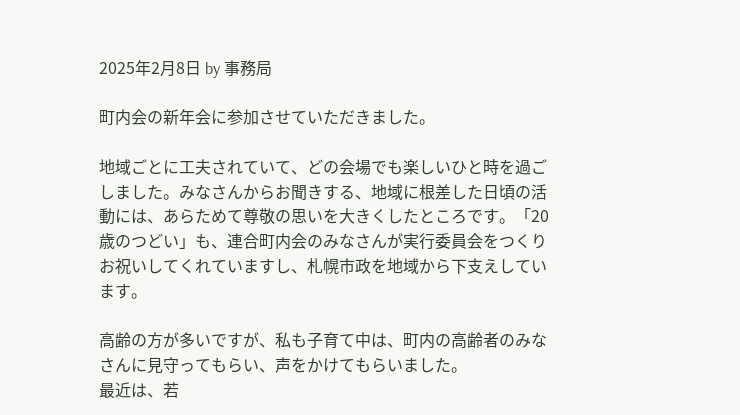2025年2月8日 by 事務局

町内会の新年会に参加させていただきました。

地域ごとに工夫されていて、どの会場でも楽しいひと時を過ごしました。みなさんからお聞きする、地域に根差した日頃の活動には、あらためて尊敬の思いを大きくしたところです。「20歳のつどい」も、連合町内会のみなさんが実行委員会をつくりお祝いしてくれていますし、札幌市政を地域から下支えしています。

高齢の方が多いですが、私も子育て中は、町内の高齢者のみなさんに見守ってもらい、声をかけてもらいました。
最近は、若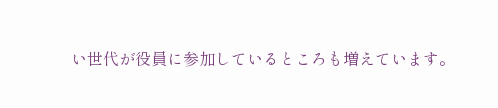い世代が役員に参加しているところも増えています。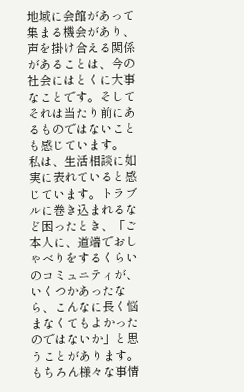地域に会館があって集まる機会があり、声を掛け合える関係があることは、今の社会にはとくに大事なことです。そしてそれは当たり前にあるものではないことも感じています。
私は、生活相談に如実に表れていると感じています。トラブルに巻き込まれるなど困ったとき、「ご本人に、道端でおしゃべりをするくらいのコミュニティが、いくつかあったなら、こんなに長く悩まなくてもよかったのではないか」と思うことがあります。もちろん様々な事情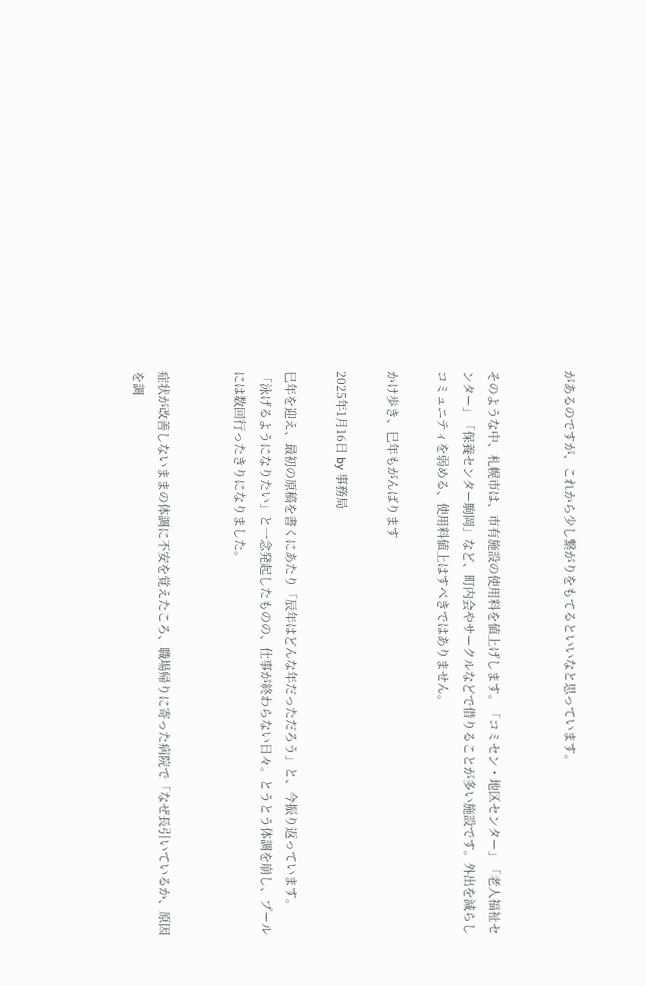があるのですが、これから少し繋がりをもてるといいなと思っています。


そのような中、札幌市は、市有施設の使用料を値上げします。「コミセン・地区センター」「老人福祉センター」「保養センター駒岡」など、町内会やサークルなどで借りることが多い施設です。外出を減らしコミュニティを弱める、使用料値上はすべきではありません。

かけ歩き、巳年もがんばります

2025年1月16日 by 事務局

巳年を迎え、最初の原稿を書くにあたり「辰年はどんな年だっただろう」と、今振り返っています。
「泳げるようになりたい」と一念発起したものの、仕事が終わらない日々。とうとう体調を崩し、プールには数回行ったきりになりました。


症状が改善しないままの体調に不安を覚えたころ、職場帰りに寄った病院で「なぜ長引いているか、原因を調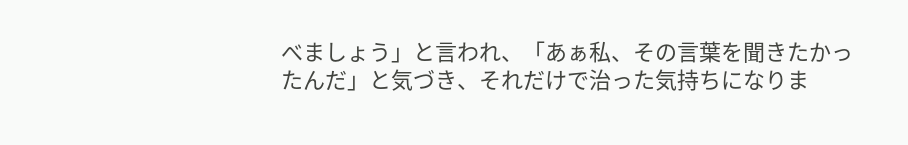べましょう」と言われ、「あぁ私、その言葉を聞きたかったんだ」と気づき、それだけで治った気持ちになりま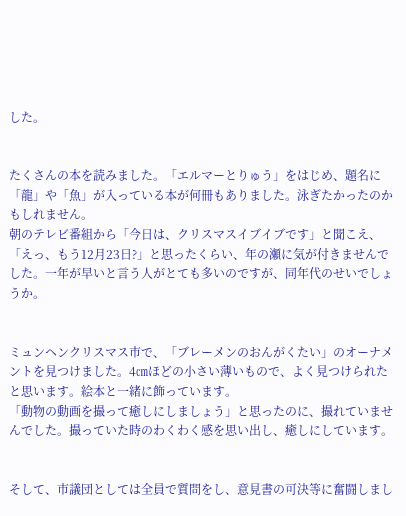した。


たくさんの本を読みました。「エルマーとりゅう」をはじめ、題名に「龍」や「魚」が入っている本が何冊もありました。泳ぎたかったのかもしれません。
朝のテレビ番組から「今日は、クリスマスイブイブです」と聞こえ、「えっ、もう12月23日?」と思ったくらい、年の瀬に気が付きませんでした。一年が早いと言う人がとても多いのですが、同年代のせいでしょうか。


ミュンヘンクリスマス市で、「ブレーメンのおんがくたい」のオーナメントを見つけました。4㎝ほどの小さい薄いもので、よく見つけられたと思います。絵本と一緒に飾っています。
「動物の動画を撮って癒しにしましょう」と思ったのに、撮れていませんでした。撮っていた時のわくわく感を思い出し、癒しにしています。


そして、市議団としては全員で質問をし、意見書の可決等に奮闘しまし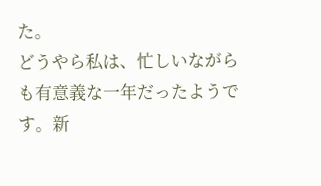た。
どうやら私は、忙しいながらも有意義な一年だったようです。新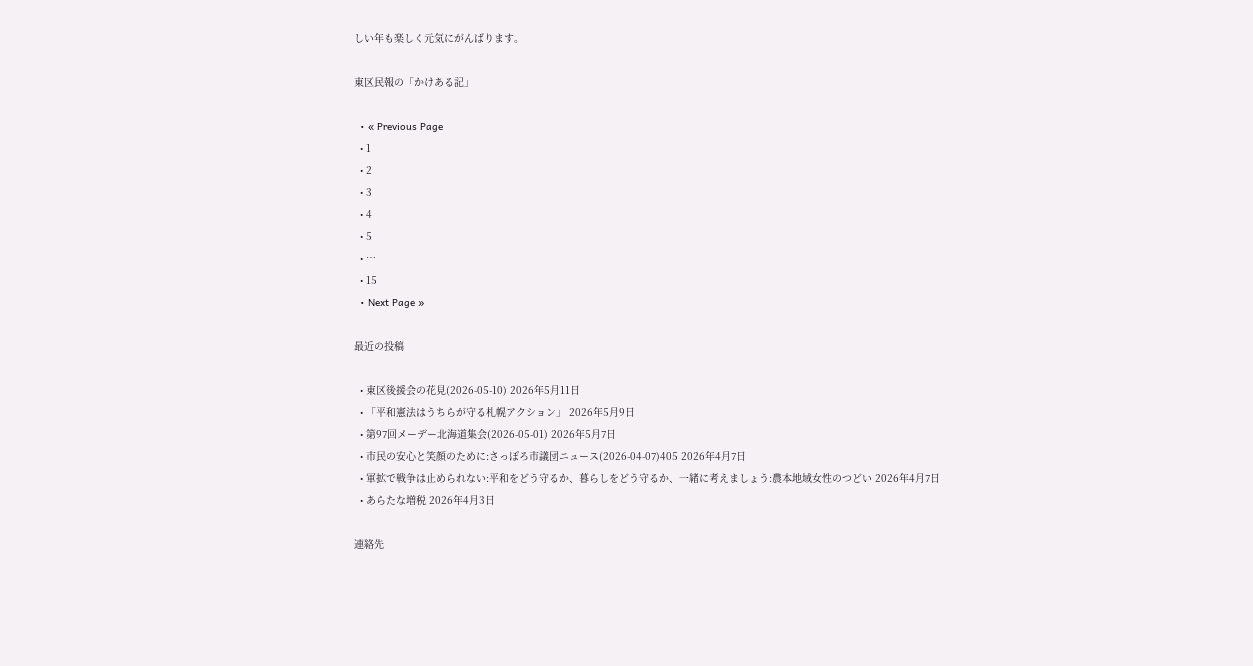しい年も楽しく元気にがんばります。

東区民報の「かけある記」

  • « Previous Page
  • 1
  • 2
  • 3
  • 4
  • 5
  • …
  • 15
  • Next Page »

最近の投稿

  • 東区後援会の花見(2026-05-10) 2026年5月11日
  • 「平和憲法はうちらが守る札幌アクション」 2026年5月9日
  • 第97回メーデー北海道集会(2026-05-01) 2026年5月7日
  • 市民の安心と笑顔のために:さっぽろ市議団ニュース(2026-04-07)405 2026年4月7日
  • 軍拡で戦争は止められない:平和をどう守るか、暮らしをどう守るか、一緒に考えましょう:農本地域女性のつどい 2026年4月7日
  • あらたな増税 2026年4月3日

連絡先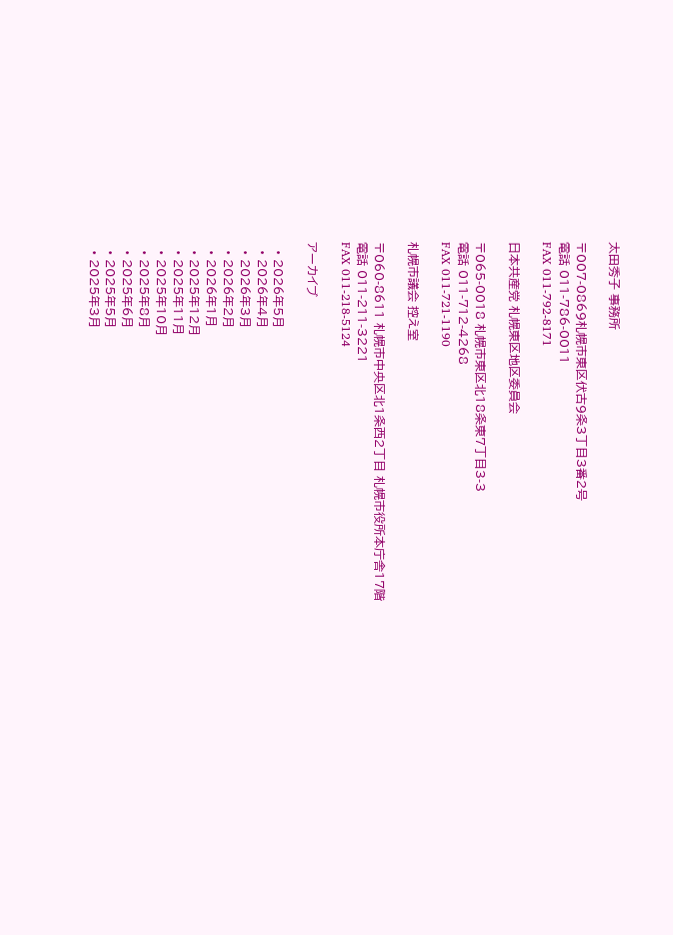太田秀子 事務所

〒007-0869札幌市東区伏古9条3丁目3番2号
電話 011-786-0011
FAX 011-792-8171

日本共産党 札幌東区地区委員会

〒065-0018 札幌市東区北18条東7丁目3-3
電話 011-712-4268
FAX 011-721-1190

札幌市議会 控え室

〒060-8611 札幌市中央区北1条西2丁目 札幌市役所本庁舎17階
電話 011-211-3221
FAX 011-218-5124

アーカイブ

  • 2026年5月
  • 2026年4月
  • 2026年3月
  • 2026年2月
  • 2026年1月
  • 2025年12月
  • 2025年11月
  • 2025年10月
  • 2025年8月
  • 2025年6月
  • 2025年5月
  • 2025年3月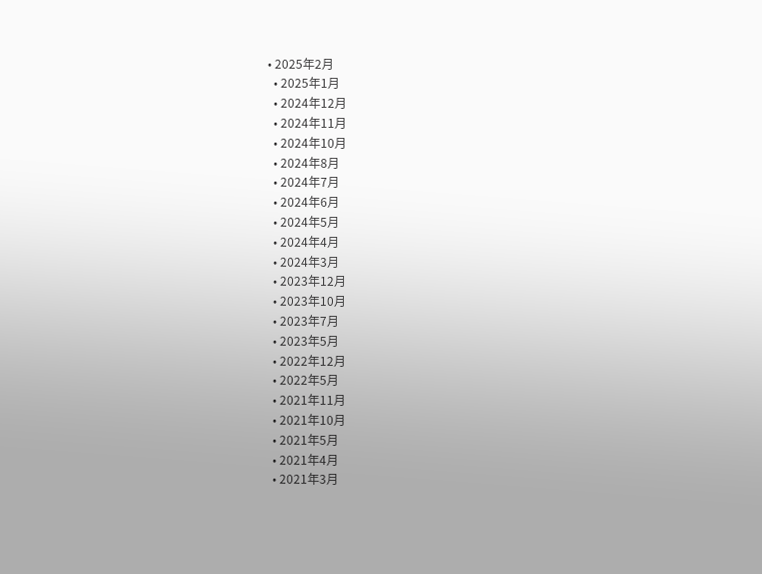• 2025年2月
  • 2025年1月
  • 2024年12月
  • 2024年11月
  • 2024年10月
  • 2024年8月
  • 2024年7月
  • 2024年6月
  • 2024年5月
  • 2024年4月
  • 2024年3月
  • 2023年12月
  • 2023年10月
  • 2023年7月
  • 2023年5月
  • 2022年12月
  • 2022年5月
  • 2021年11月
  • 2021年10月
  • 2021年5月
  • 2021年4月
  • 2021年3月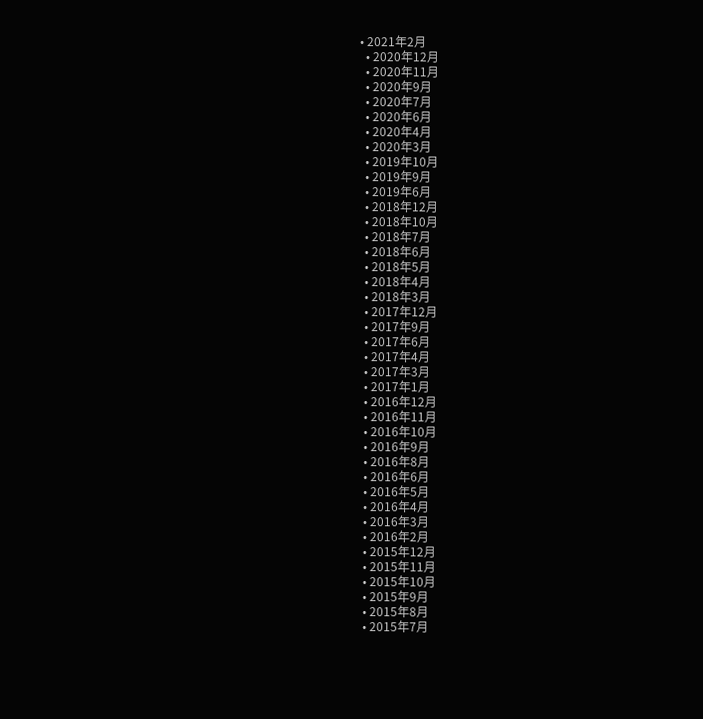• 2021年2月
  • 2020年12月
  • 2020年11月
  • 2020年9月
  • 2020年7月
  • 2020年6月
  • 2020年4月
  • 2020年3月
  • 2019年10月
  • 2019年9月
  • 2019年6月
  • 2018年12月
  • 2018年10月
  • 2018年7月
  • 2018年6月
  • 2018年5月
  • 2018年4月
  • 2018年3月
  • 2017年12月
  • 2017年9月
  • 2017年6月
  • 2017年4月
  • 2017年3月
  • 2017年1月
  • 2016年12月
  • 2016年11月
  • 2016年10月
  • 2016年9月
  • 2016年8月
  • 2016年6月
  • 2016年5月
  • 2016年4月
  • 2016年3月
  • 2016年2月
  • 2015年12月
  • 2015年11月
  • 2015年10月
  • 2015年9月
  • 2015年8月
  • 2015年7月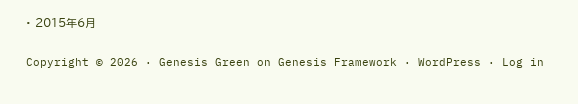• 2015年6月

Copyright © 2026 · Genesis Green on Genesis Framework · WordPress · Log in